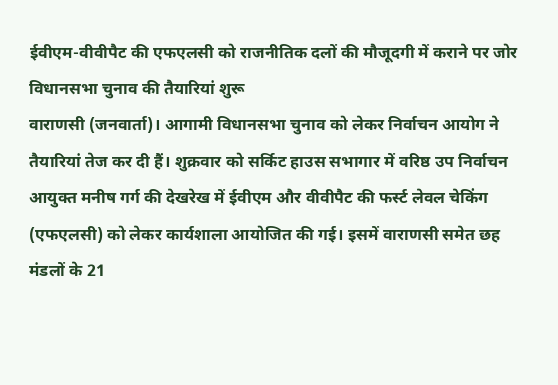ईवीएम-वीवीपैट की एफएलसी को राजनीतिक दलों की मौजूदगी में कराने पर जोर
विधानसभा चुनाव की तैयारियां शुरू
वाराणसी (जनवार्ता)। आगामी विधानसभा चुनाव को लेकर निर्वाचन आयोग ने तैयारियां तेज कर दी हैं। शुक्रवार को सर्किट हाउस सभागार में वरिष्ठ उप निर्वाचन आयुक्त मनीष गर्ग की देखरेख में ईवीएम और वीवीपैट की फर्स्ट लेवल चेकिंग (एफएलसी) को लेकर कार्यशाला आयोजित की गई। इसमें वाराणसी समेत छह मंडलों के 21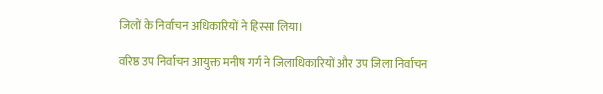जिलों के निर्वाचन अधिकारियों ने हिस्सा लिया।

वरिष्ठ उप निर्वाचन आयुक्त मनीष गर्ग ने जिलाधिकारियों और उप जिला निर्वाचन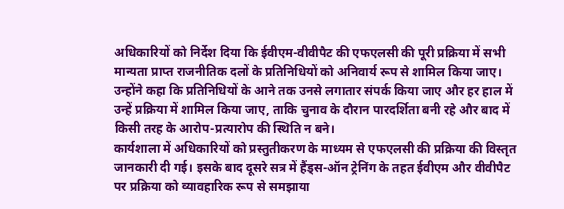अधिकारियों को निर्देश दिया कि ईवीएम-वीवीपैट की एफएलसी की पूरी प्रक्रिया में सभी मान्यता प्राप्त राजनीतिक दलों के प्रतिनिधियों को अनिवार्य रूप से शामिल किया जाए। उन्होंने कहा कि प्रतिनिधियों के आने तक उनसे लगातार संपर्क किया जाए और हर हाल में उन्हें प्रक्रिया में शामिल किया जाए, ताकि चुनाव के दौरान पारदर्शिता बनी रहे और बाद में किसी तरह के आरोप-प्रत्यारोप की स्थिति न बने।
कार्यशाला में अधिकारियों को प्रस्तुतीकरण के माध्यम से एफएलसी की प्रक्रिया की विस्तृत जानकारी दी गई। इसके बाद दूसरे सत्र में हैंड्स-ऑन ट्रेनिंग के तहत ईवीएम और वीवीपैट पर प्रक्रिया को व्यावहारिक रूप से समझाया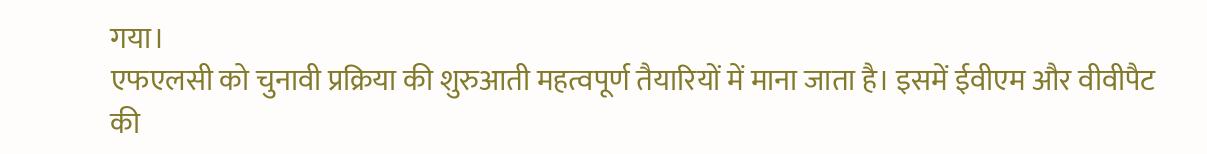गया।
एफएलसी को चुनावी प्रक्रिया की शुरुआती महत्वपूर्ण तैयारियों में माना जाता है। इसमें ईवीएम और वीवीपैट की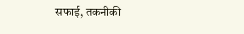सफाई, तकनीकी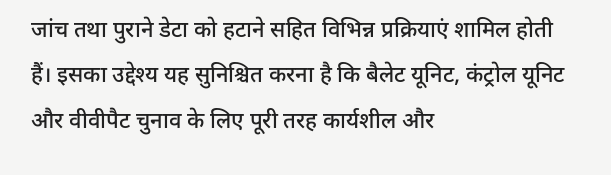जांच तथा पुराने डेटा को हटाने सहित विभिन्न प्रक्रियाएं शामिल होती हैं। इसका उद्देश्य यह सुनिश्चित करना है कि बैलेट यूनिट, कंट्रोल यूनिट और वीवीपैट चुनाव के लिए पूरी तरह कार्यशील और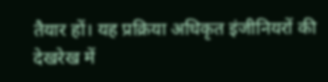तैयार हों। यह प्रक्रिया अधिकृत इंजीनियरों की देखरेख में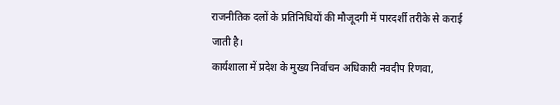राजनीतिक दलों के प्रतिनिधियों की मौजूदगी में पारदर्शी तरीके से कराई जाती है।
कार्यशाला में प्रदेश के मुख्य निर्वाचन अधिकारी नवदीप रिणवा,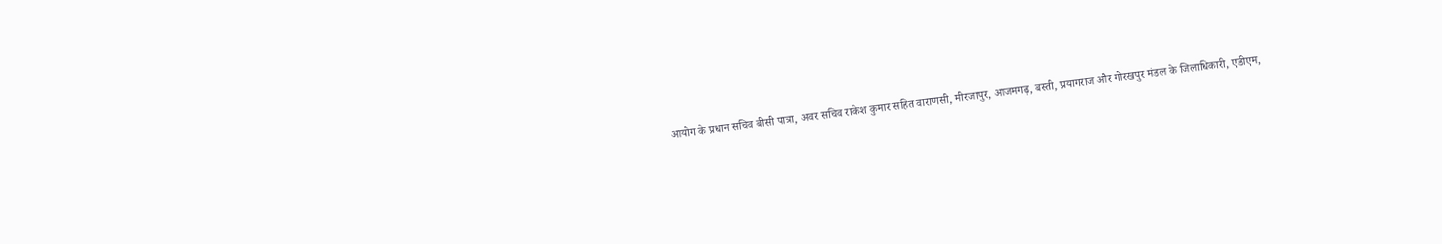आयोग के प्रधान सचिव बीसी पात्रा, अवर सचिव राकेश कुमार सहित वाराणसी, मीरजापुर, आजमगढ़, बस्ती, प्रयागराज और गोरखपुर मंडल के जिलाधिकारी, एडीएम,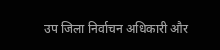उप जिला निर्वाचन अधिकारी और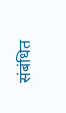संबंधित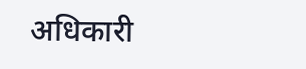अधिकारी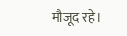मौजूद रहे।